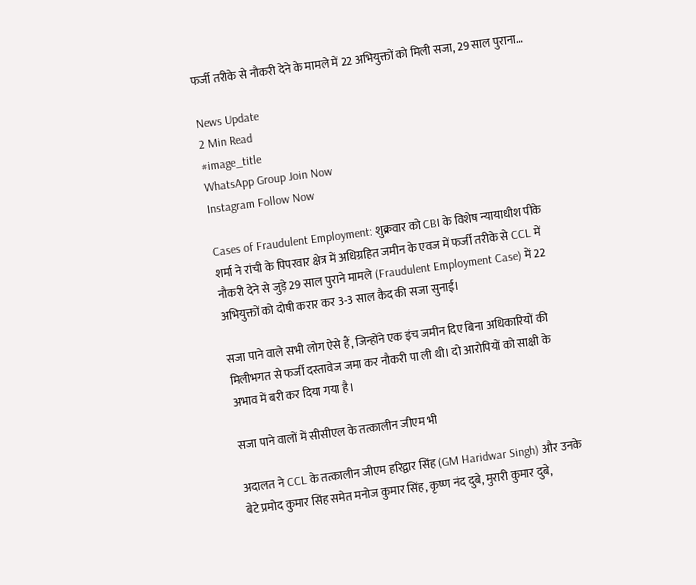फर्जी तरीके से नौकरी देने के मामले में 22 अभियुक्तों को मिली सजा, 29 साल पुराना…

News Update
2 Min Read
#image_title
WhatsApp Group Join Now
Instagram Follow Now

Cases of Fraudulent Employment: शुक्रवार को CBI के विशेष न्यायाधीश पीके शर्मा ने रांची के पिपरवार क्षेत्र में अधिग्रहित जमीन के एवज में फर्जी तरीके से CCL में नौकरी देने से जुड़े 29 साल पुराने मामले (Fraudulent Employment Case) में 22 अभियुक्तों को दोषी करार कर 3-3 साल कैद की सजा सुनाई।

सजा पाने वाले सभी लोग ऐसे हैं, जिन्होंने एक इंच जमीन दिए बिना अधिकारियों की मिलीभगत से फर्जी दस्तावेज जमा कर नौकरी पा ली थी। दो आरोपियों को साक्षी के अभाव में बरी कर दिया गया है।

सजा पाने वालों में सीसीएल के तत्कालीन जीएम भी

अदालत ने CCL के तत्कालीन जीएम हरिद्वार सिंह (GM Haridwar Singh) और उनके बेटे प्रमोद कुमार सिंह समेत मनोज कुमार सिंह, कृष्ण नंद दुबे, मुरारी कुमार दुबे,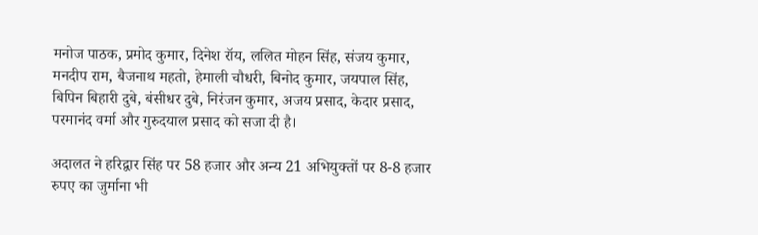मनोज पाठक, प्रमोद कुमार, दिनेश रॉय, ललित मोहन सिंह, संजय कुमार, मनदीप राम, बैजनाथ महतो, हेमाली चौधरी, बिनोद कुमार, जयपाल सिंह, बिपिन बिहारी दुबे, बंसीधर दुबे, निरंजन कुमार, अजय प्रसाद, केदार प्रसाद, परमानंद वर्मा और गुरुदयाल प्रसाद को सजा दी है।

अदालत ने हरिद्वार सिंह पर 58 हजार और अन्य 21 अभियुक्तों पर 8-8 हजार रुपए का जुर्माना भी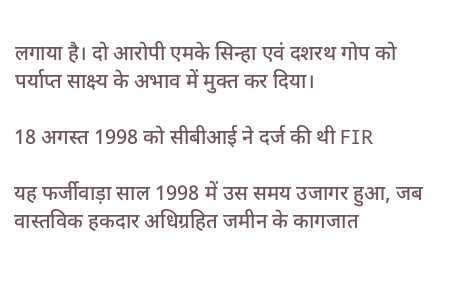लगाया है। दो आरोपी एमके सिन्हा एवं दशरथ गोप को पर्याप्त साक्ष्य के अभाव में मुक्त कर दिया।

18 अगस्त 1998 को सीबीआई ने दर्ज की थी FIR

यह फर्जीवाड़ा साल 1998 में उस समय उजागर हुआ, जब वास्तविक हकदार अधिग्रहित जमीन के कागजात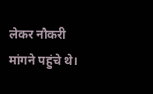लेकर नौकरी मांगने पहुंचे थे।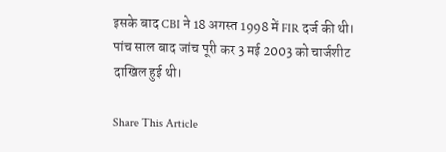इसके बाद CBI ने 18 अगस्त 1998 में FIR दर्ज की थी। पांच साल बाद जांच पूरी कर 3 मई 2003 को चार्जशीट दाखिल हुई थी।

Share This Article